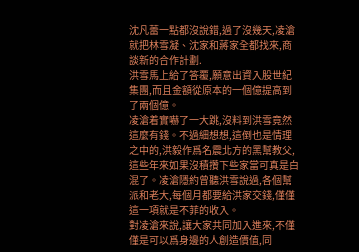沈凡蕾一點都沒說錯,過了沒幾天,凌滄就把林雪凝、沈家和蔣家全都找來,商談新的合作計劃.
洪雪馬上給了答覆,願意出資入股世紀集團,而且金額從原本的一個億提高到了兩個億。
凌滄着實嚇了一大跳,沒料到洪雪竟然這麼有錢。不過細想想,這倒也是情理之中的,洪毅作爲名震北方的黑幫教父,這些年來如果沒積攢下些家當可真是白混了。凌滄隱約曾聽洪雪說過,各個幫派和老大,每個月都要給洪家交錢,僅僅這一項就是不菲的收入。
對凌滄來說,讓大家共同加入進來,不僅僅是可以爲身邊的人創造價值,同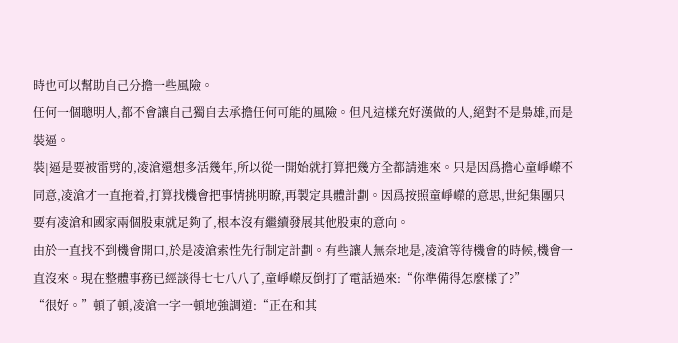時也可以幫助自己分擔一些風險。
任何一個聰明人,都不會讓自己獨自去承擔任何可能的風險。但凡這樣充好漢做的人,絕對不是梟雄,而是裝逼。
裝|逼是要被雷劈的,凌滄還想多活幾年,所以從一開始就打算把幾方全都請進來。只是因爲擔心童崢嶸不同意,凌滄才一直拖着,打算找機會把事情挑明瞭,再製定具體計劃。因爲按照童崢嶸的意思,世紀集團只要有凌滄和國家兩個股東就足夠了,根本沒有繼續發展其他股東的意向。
由於一直找不到機會開口,於是凌滄索性先行制定計劃。有些讓人無奈地是,凌滄等待機會的時候,機會一直沒來。現在整體事務已經談得七七八八了,童崢嶸反倒打了電話過來:“你準備得怎麼樣了?”
“很好。”頓了頓,凌滄一字一頓地強調道:“正在和其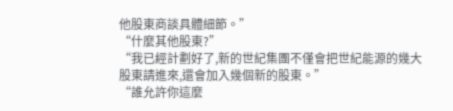他股東商談具體細節。”
“什麼其他股東?”
“我已經計劃好了,新的世紀集團不僅會把世紀能源的幾大股東請進來,還會加入幾個新的股東。”
“誰允許你這麼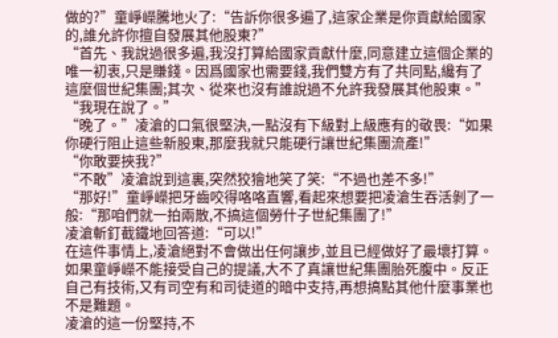做的?”童崢嶸騰地火了:“告訴你很多遍了,這家企業是你貢獻給國家的,誰允許你擅自發展其他股東?”
“首先、我說過很多遍,我沒打算給國家貢獻什麼,同意建立這個企業的唯一初衷,只是賺錢。因爲國家也需要錢,我們雙方有了共同點,纔有了這麼個世紀集團;其次、從來也沒有誰說過不允許我發展其他股東。”
“我現在說了。”
“晚了。”凌滄的口氣很堅決,一點沒有下級對上級應有的敬畏:“如果你硬行阻止這些新股東,那麼我就只能硬行讓世紀集團流產!”
“你敢要挾我?”
“不敢”凌滄說到這裏,突然狡獪地笑了笑:“不過也差不多!”
“那好!”童崢嶸把牙齒咬得咯咯直響,看起來想要把凌滄生吞活剝了一般:“那咱們就一拍兩散,不搞這個勞什子世紀集團了!”
凌滄斬釘截鐵地回答道:“可以!”
在這件事情上,凌滄絕對不會做出任何讓步,並且已經做好了最壞打算。如果童崢嶸不能接受自己的提議,大不了真讓世紀集團胎死腹中。反正自己有技術,又有司空有和司徒道的暗中支持,再想搞點其他什麼事業也不是難題。
凌滄的這一份堅持,不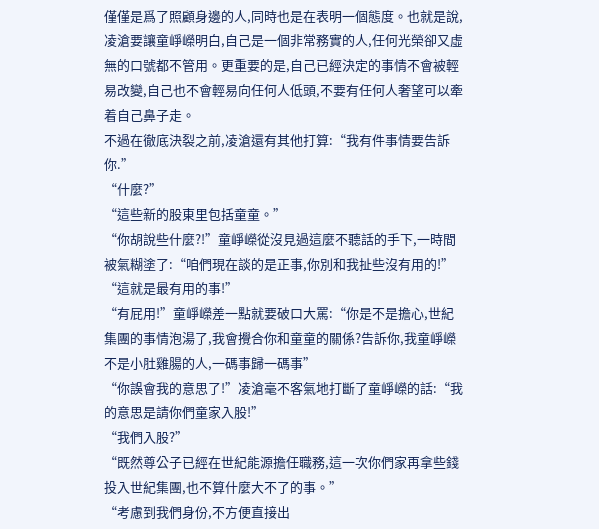僅僅是爲了照顧身邊的人,同時也是在表明一個態度。也就是說,凌滄要讓童崢嶸明白,自己是一個非常務實的人,任何光榮卻又虛無的口號都不管用。更重要的是,自己已經決定的事情不會被輕易改變,自己也不會輕易向任何人低頭,不要有任何人奢望可以牽着自己鼻子走。
不過在徹底決裂之前,凌滄還有其他打算:“我有件事情要告訴你.”
“什麼?”
“這些新的股東里包括童童。”
“你胡說些什麼?!”童崢嶸從沒見過這麼不聽話的手下,一時間被氣糊塗了:“咱們現在談的是正事,你別和我扯些沒有用的!”
“這就是最有用的事!”
“有屁用!”童崢嶸差一點就要破口大罵:“你是不是擔心,世紀集團的事情泡湯了,我會攪合你和童童的關係?告訴你,我童崢嶸不是小肚雞腸的人,一碼事歸一碼事”
“你誤會我的意思了!”凌滄毫不客氣地打斷了童崢嶸的話:“我的意思是請你們童家入股!”
“我們入股?”
“既然尊公子已經在世紀能源擔任職務,這一次你們家再拿些錢投入世紀集團,也不算什麼大不了的事。”
“考慮到我們身份,不方便直接出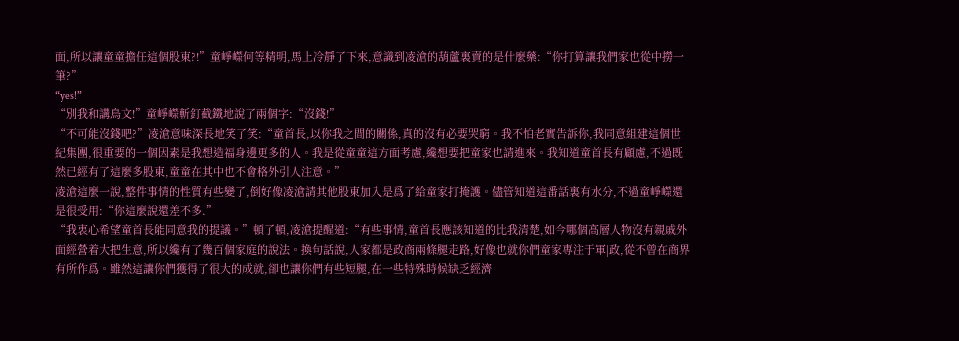面,所以讓童童擔任這個股東?!”童崢嶸何等精明,馬上冷靜了下來,意識到凌滄的葫蘆裏賣的是什麼藥:“你打算讓我們家也從中撈一筆?”
“yes!”
“別我和講鳥文!”童崢嶸斬釘截鐵地說了兩個字:“沒錢!”
“不可能沒錢吧?”凌滄意味深長地笑了笑:“童首長,以你我之間的關係,真的沒有必要哭窮。我不怕老實告訴你,我同意組建這個世紀集團,很重要的一個因素是我想造福身邊更多的人。我是從童童這方面考慮,纔想要把童家也請進來。我知道童首長有顧慮,不過既然已經有了這麼多股東,童童在其中也不會格外引人注意。”
凌滄這麼一說,整件事情的性質有些變了,倒好像凌滄請其他股東加入是爲了給童家打掩護。儘管知道這番話裏有水分,不過童崢嶸還是很受用:“你這麼說還差不多.”
“我衷心希望童首長能同意我的提議。”頓了頓,凌滄提醒道:“有些事情,童首長應該知道的比我清楚,如今哪個高層人物沒有親戚外面經營着大把生意,所以纔有了幾百個家庭的說法。換句話說,人家都是政商兩條腿走路,好像也就你們童家專注于軍|政,從不曾在商界有所作爲。雖然這讓你們獲得了很大的成就,卻也讓你們有些短腿,在一些特殊時候缺乏經濟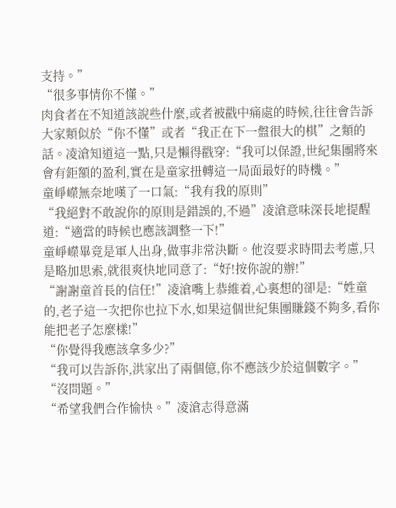支持。”
“很多事情你不懂。”
肉食者在不知道該說些什麼,或者被戳中痛處的時候,往往會告訴大家類似於“你不懂”或者“我正在下一盤很大的棋”之類的話。凌滄知道這一點,只是懶得戳穿:“我可以保證,世紀集團將來會有鉅額的盈利,實在是童家扭轉這一局面最好的時機。”
童崢嶸無奈地嘆了一口氣:“我有我的原則”
“我絕對不敢說你的原則是錯誤的,不過”凌滄意味深長地提醒道:“適當的時候也應該調整一下!”
童崢嶸畢竟是軍人出身,做事非常決斷。他沒要求時間去考慮,只是略加思索,就很爽快地同意了:“好!按你說的辦!”
“謝謝童首長的信任!”凌滄嘴上恭維着,心裏想的卻是:“姓童的,老子這一次把你也拉下水,如果這個世紀集團賺錢不夠多,看你能把老子怎麼樣!”
“你覺得我應該拿多少?”
“我可以告訴你,洪家出了兩個億,你不應該少於這個數字。”
“沒問題。”
“希望我們合作愉快。”凌滄志得意滿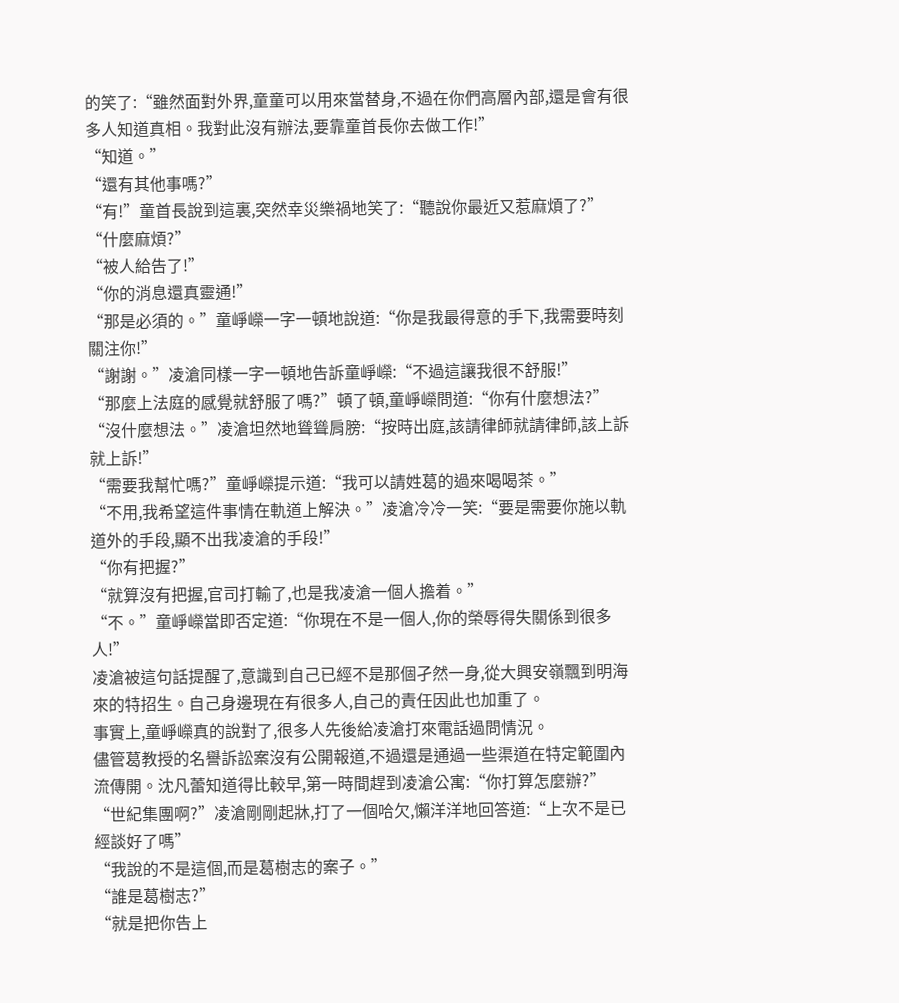的笑了:“雖然面對外界,童童可以用來當替身,不過在你們高層內部,還是會有很多人知道真相。我對此沒有辦法,要靠童首長你去做工作!”
“知道。”
“還有其他事嗎?”
“有!”童首長說到這裏,突然幸災樂禍地笑了:“聽說你最近又惹麻煩了?”
“什麼麻煩?”
“被人給告了!”
“你的消息還真靈通!”
“那是必須的。”童崢嶸一字一頓地說道:“你是我最得意的手下,我需要時刻關注你!”
“謝謝。”凌滄同樣一字一頓地告訴童崢嶸:“不過這讓我很不舒服!”
“那麼上法庭的感覺就舒服了嗎?”頓了頓,童崢嶸問道:“你有什麼想法?”
“沒什麼想法。”凌滄坦然地聳聳肩膀:“按時出庭,該請律師就請律師,該上訴就上訴!”
“需要我幫忙嗎?”童崢嶸提示道:“我可以請姓葛的過來喝喝茶。”
“不用,我希望這件事情在軌道上解決。”凌滄冷冷一笑:“要是需要你施以軌道外的手段,顯不出我凌滄的手段!”
“你有把握?”
“就算沒有把握,官司打輸了,也是我凌滄一個人擔着。”
“不。”童崢嶸當即否定道:“你現在不是一個人,你的榮辱得失關係到很多人!”
凌滄被這句話提醒了,意識到自己已經不是那個孑然一身,從大興安嶺飄到明海來的特招生。自己身邊現在有很多人,自己的責任因此也加重了。
事實上,童崢嶸真的說對了,很多人先後給凌滄打來電話過問情況。
儘管葛教授的名譽訴訟案沒有公開報道,不過還是通過一些渠道在特定範圍內流傳開。沈凡蕾知道得比較早,第一時間趕到凌滄公寓:“你打算怎麼辦?”
“世紀集團啊?”凌滄剛剛起牀,打了一個哈欠,懶洋洋地回答道:“上次不是已經談好了嗎”
“我說的不是這個,而是葛樹志的案子。”
“誰是葛樹志?”
“就是把你告上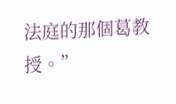法庭的那個葛教授。”